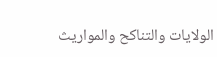الولايات والتناكح والمواريث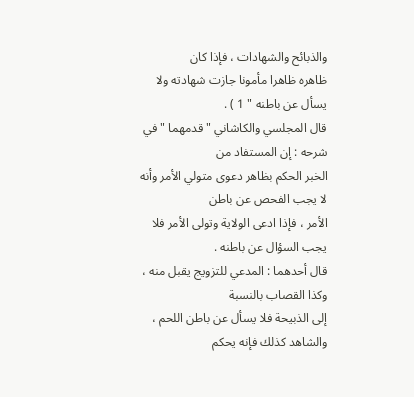والذبائح والشهادات ، فإذا كان
ظاهره ظاهرا مأمونا جازت شهادته ولا يسأل عن باطنه " 1 ) .
قال المجلسي والكاشاني " قدمهما " في شرحه : إن المستفاد من
الخبر الحكم بظاهر دعوى متولي الأمر وأنه لا يجب الفحص عن باطن
الأمر ، فإذا ادعى الولاية وتولى الأمر فلا يجب السؤال عن باطنه .
قال أحدهما : المدعي للتزويج يقبل منه ، وكذا القصاب بالنسبة
إلى الذبيحة فلا يسأل عن باطن اللحم ، والشاهد كذلك فإنه يحكم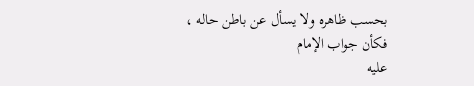بحسب ظاهره ولا يسأل عن باطن حاله ، فكأن جواب الإمام
عليه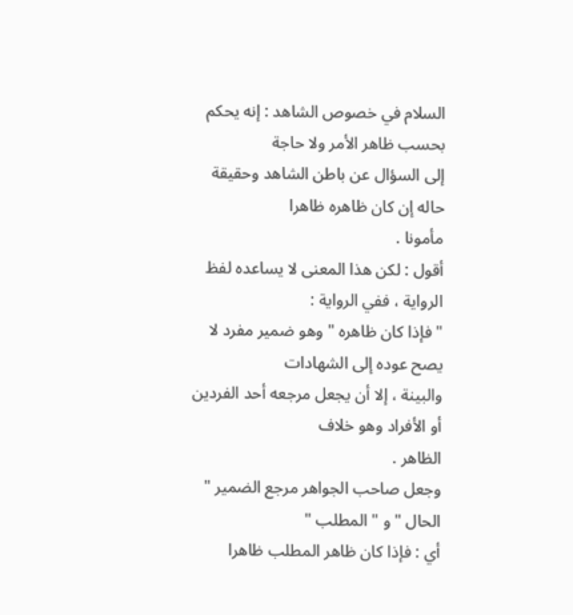السلام في خصوص الشاهد : إنه يحكم بحسب ظاهر الأمر ولا حاجة
إلى السؤال عن باطن الشاهد وحقيقة حاله إن كان ظاهره ظاهرا
مأمونا .
أقول : لكن هذا المعنى لا يساعده لفظ الرواية ، ففي الرواية :
" فإذا كان ظاهره " وهو ضمير مفرد لا يصح عوده إلى الشهادات
والبينة ، إلا أن يجعل مرجعه أحد الفردين أو الأفراد وهو خلاف
الظاهر .
وجعل صاحب الجواهر مرجع الضمير " الحال " و " المطلب "
أي : فإذا كان ظاهر المطلب ظاهرا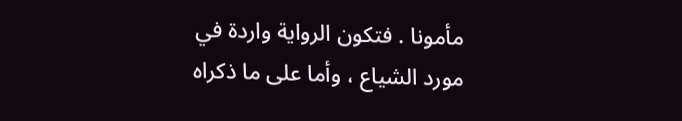مأمونا . فتكون الرواية واردة في
مورد الشياع ، وأما على ما ذكراه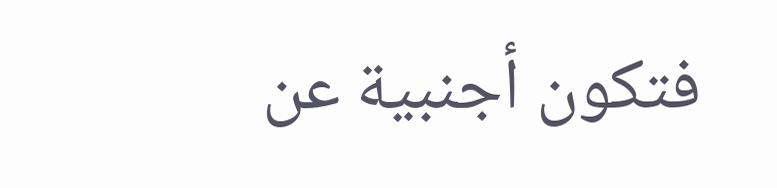فتكون أجنبية عن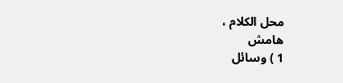محل الكلام ،
هامش
1 ) وسائل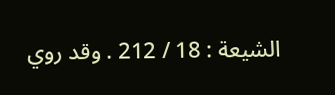الشيعة : 18 / 212 . وقد روي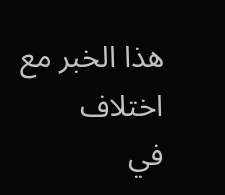هذا الخبر مع اختلاف
في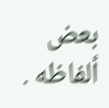بعض ألفاظه .